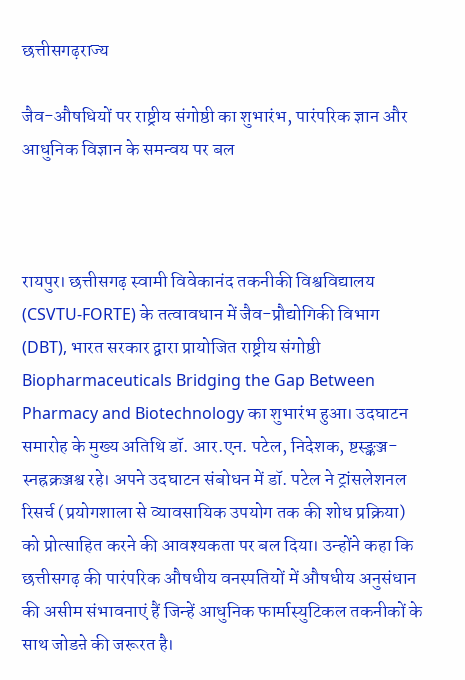छत्तीसगढ़राज्य

जैव-औषधियों पर राष्ट्रीय संगोष्ठी का शुभारंभ, पारंपरिक ज्ञान और आधुनिक विज्ञान के समन्वय पर बल



रायपुर। छत्तीसगढ़ स्वामी विवेकानंद तकनीकी विश्वविद्यालय (CSVTU-FORTE) के तत्वावधान में जैव-प्रौद्योगिकी विभाग (DBT), भारत सरकार द्वारा प्रायोजित राष्ट्रीय संगोष्ठी Biopharmaceuticals Bridging the Gap Between Pharmacy and Biotechnology का शुभारंभ हुआ। उदघाटन समारोह के मुख्य अतिथि डॉ. आर.एन. पटेल, निदेशक, ष्टस्ङ्कञ्ज-स्नह्रक्रञ्जश्व रहे। अपने उदघाटन संबोधन में डॉ. पटेल ने ट्रांसलेशनल रिसर्च (प्रयोगशाला से व्यावसायिक उपयोग तक की शोध प्रक्रिया) को प्रोत्साहित करने की आवश्यकता पर बल दिया। उन्होंने कहा कि छत्तीसगढ़ की पारंपरिक औषधीय वनस्पतियों में औषधीय अनुसंधान की असीम संभावनाएं हैं जिन्हें आधुनिक फार्मास्युटिकल तकनीकों के साथ जोडऩे की जरूरत है।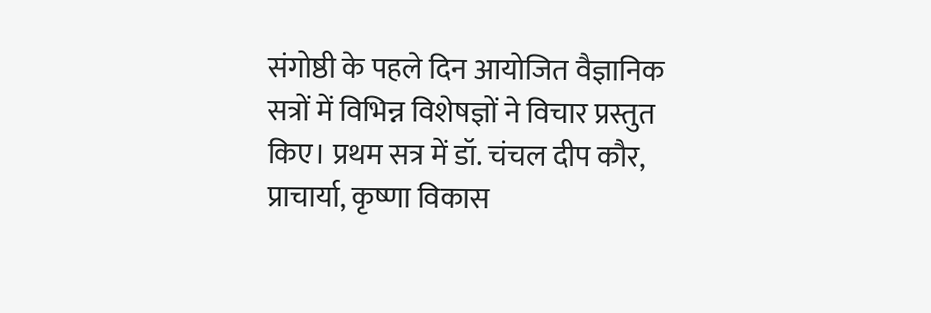संगोष्ठी के पहले दिन आयोजित वैज्ञानिक सत्रों में विभिन्न विशेषज्ञों ने विचार प्रस्तुत किए। प्रथम सत्र में डॉ. चंचल दीप कौर, प्राचार्या, कृष्णा विकास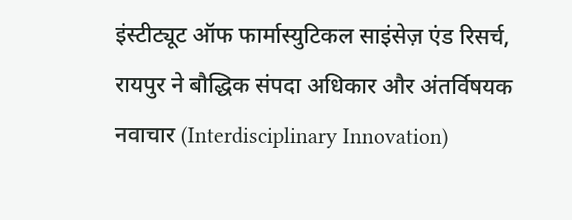इंस्टीट्यूट ऑफ फार्मास्युटिकल साइंसेज़ एंड रिसर्च, रायपुर ने बौद्धिक संपदा अधिकार और अंतर्विषयक नवाचार (Interdisciplinary Innovation)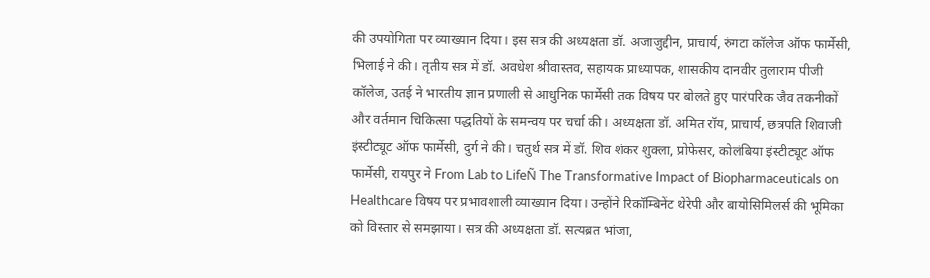की उपयोगिता पर व्याख्यान दिया। इस सत्र की अध्यक्षता डॉ. अजाजुद्दीन, प्राचार्य, रुंगटा कॉलेज ऑफ फार्मेसी, भिलाई ने की। तृतीय सत्र में डॉ. अवधेश श्रीवास्तव, सहायक प्राध्यापक, शासकीय दानवीर तुलाराम पीजी कॉलेज, उतई ने भारतीय ज्ञान प्रणाली से आधुनिक फार्मेसी तक विषय पर बोलते हुए पारंपरिक जैव तकनीकों और वर्तमान चिकित्सा पद्धतियों के समन्वय पर चर्चा की। अध्यक्षता डॉ. अमित रॉय, प्राचार्य, छत्रपति शिवाजी इंस्टीट्यूट ऑफ फार्मेसी, दुर्ग ने की। चतुर्थ सत्र में डॉ. शिव शंकर शुक्ला, प्रोफेसर, कोलंबिया इंस्टीट्यूट ऑफ फार्मेसी, रायपुर ने From Lab to LifeÑ The Transformative Impact of Biopharmaceuticals on Healthcare विषय पर प्रभावशाली व्याख्यान दिया। उन्होंने रिकॉम्बिनेंट थेरेपी और बायोसिमिलर्स की भूमिका को विस्तार से समझाया। सत्र की अध्यक्षता डॉ. सत्यब्रत भांजा,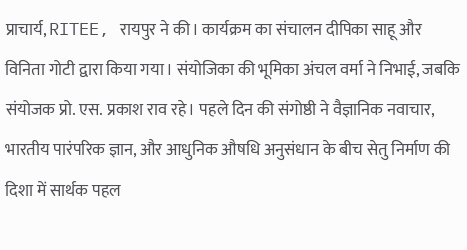प्राचार्य, RITEE, रायपुर ने की। कार्यक्रम का संचालन दीपिका साहू और विनिता गोटी द्वारा किया गया। संयोजिका की भूमिका अंचल वर्मा ने निभाई, जबकि संयोजक प्रो. एस. प्रकाश राव रहे। पहले दिन की संगोष्ठी ने वैज्ञानिक नवाचार, भारतीय पारंपरिक ज्ञान, और आधुनिक औषधि अनुसंधान के बीच सेतु निर्माण की दिशा में सार्थक पहल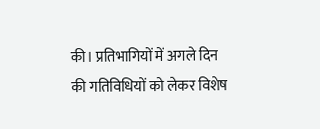की। प्रतिभागियों में अगले दिन की गतिविधियों को लेकर विशेष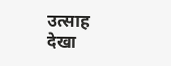उत्साह देखा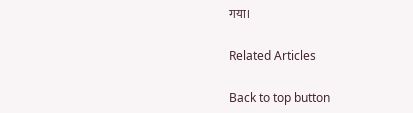गया।

Related Articles

Back to top button